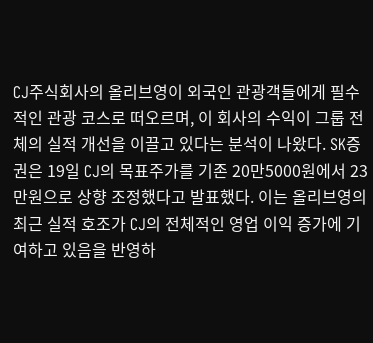CJ주식회사의 올리브영이 외국인 관광객들에게 필수적인 관광 코스로 떠오르며, 이 회사의 수익이 그룹 전체의 실적 개선을 이끌고 있다는 분석이 나왔다. SK증권은 19일 CJ의 목표주가를 기존 20만5000원에서 23만원으로 상향 조정했다고 발표했다. 이는 올리브영의 최근 실적 호조가 CJ의 전체적인 영업 이익 증가에 기여하고 있음을 반영하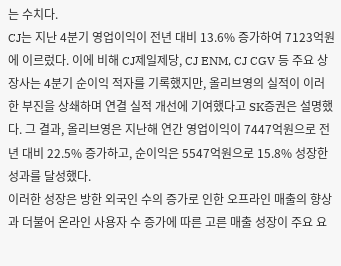는 수치다.
CJ는 지난 4분기 영업이익이 전년 대비 13.6% 증가하여 7123억원에 이르렀다. 이에 비해 CJ제일제당, CJ ENM, CJ CGV 등 주요 상장사는 4분기 순이익 적자를 기록했지만, 올리브영의 실적이 이러한 부진을 상쇄하며 연결 실적 개선에 기여했다고 SK증권은 설명했다. 그 결과, 올리브영은 지난해 연간 영업이익이 7447억원으로 전년 대비 22.5% 증가하고, 순이익은 5547억원으로 15.8% 성장한 성과를 달성했다.
이러한 성장은 방한 외국인 수의 증가로 인한 오프라인 매출의 향상과 더불어 온라인 사용자 수 증가에 따른 고른 매출 성장이 주요 요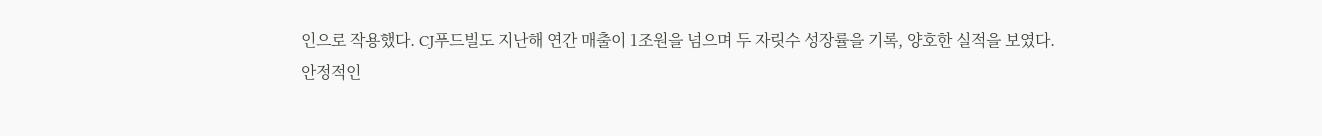인으로 작용했다. CJ푸드빌도 지난해 연간 매출이 1조원을 넘으며 두 자릿수 성장률을 기록, 양호한 실적을 보였다.
안정적인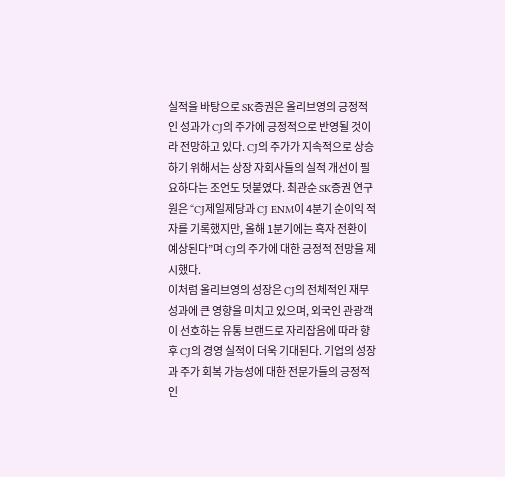실적을 바탕으로 SK증권은 올리브영의 긍정적인 성과가 CJ의 주가에 긍정적으로 반영될 것이라 전망하고 있다. CJ의 주가가 지속적으로 상승하기 위해서는 상장 자회사들의 실적 개선이 필요하다는 조언도 덧붙였다. 최관순 SK증권 연구원은 “CJ제일제당과 CJ ENM이 4분기 순이익 적자를 기록했지만, 올해 1분기에는 흑자 전환이 예상된다”며 CJ의 주가에 대한 긍정적 전망을 제시했다.
이처럼 올리브영의 성장은 CJ의 전체적인 재무 성과에 큰 영향을 미치고 있으며, 외국인 관광객이 선호하는 유통 브랜드로 자리잡음에 따라 향후 CJ의 경영 실적이 더욱 기대된다. 기업의 성장과 주가 회복 가능성에 대한 전문가들의 긍정적인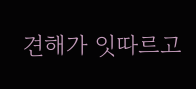견해가 잇따르고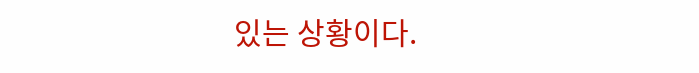있는 상황이다.